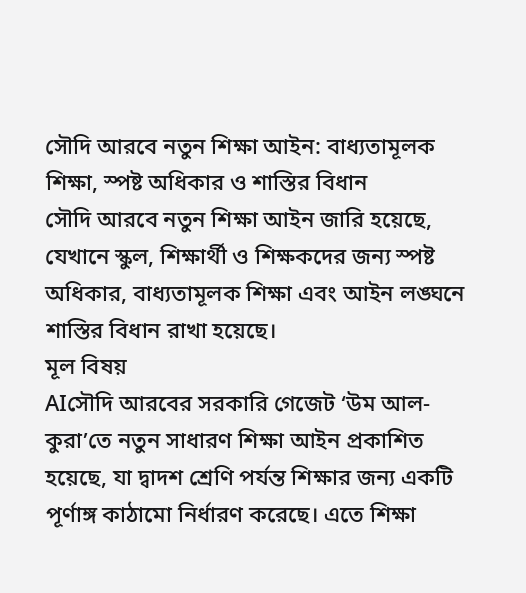সৌদি আরবে নতুন শিক্ষা আইন: বাধ্যতামূলক শিক্ষা, স্পষ্ট অধিকার ও শাস্তির বিধান
সৌদি আরবে নতুন শিক্ষা আইন জারি হয়েছে, যেখানে স্কুল, শিক্ষার্থী ও শিক্ষকদের জন্য স্পষ্ট অধিকার, বাধ্যতামূলক শিক্ষা এবং আইন লঙ্ঘনে শাস্তির বিধান রাখা হয়েছে।
মূল বিষয়
AIসৌদি আরবের সরকারি গেজেট ‘উম আল-কুরা’তে নতুন সাধারণ শিক্ষা আইন প্রকাশিত হয়েছে, যা দ্বাদশ শ্রেণি পর্যন্ত শিক্ষার জন্য একটি পূর্ণাঙ্গ কাঠামো নির্ধারণ করেছে। এতে শিক্ষা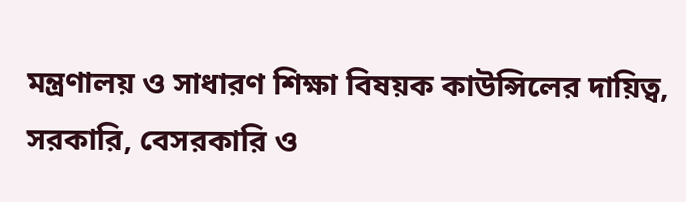মন্ত্রণালয় ও সাধারণ শিক্ষা বিষয়ক কাউন্সিলের দায়িত্ব, সরকারি, বেসরকারি ও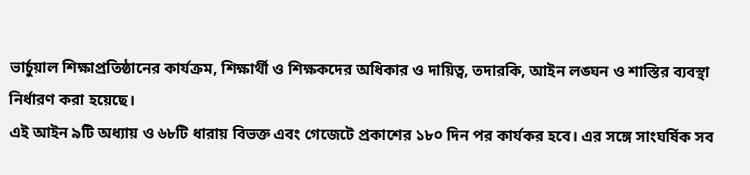ভার্চুয়াল শিক্ষাপ্রতিষ্ঠানের কার্যক্রম, শিক্ষার্থী ও শিক্ষকদের অধিকার ও দায়িত্ব, তদারকি, আইন লঙ্ঘন ও শাস্তির ব্যবস্থা নির্ধারণ করা হয়েছে।
এই আইন ৯টি অধ্যায় ও ৬৮টি ধারায় বিভক্ত এবং গেজেটে প্রকাশের ১৮০ দিন পর কার্যকর হবে। এর সঙ্গে সাংঘর্ষিক সব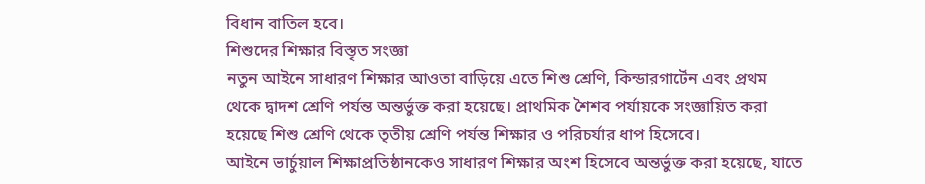বিধান বাতিল হবে।
শিশুদের শিক্ষার বিস্তৃত সংজ্ঞা
নতুন আইনে সাধারণ শিক্ষার আওতা বাড়িয়ে এতে শিশু শ্রেণি, কিন্ডারগার্টেন এবং প্রথম থেকে দ্বাদশ শ্রেণি পর্যন্ত অন্তর্ভুক্ত করা হয়েছে। প্রাথমিক শৈশব পর্যায়কে সংজ্ঞায়িত করা হয়েছে শিশু শ্রেণি থেকে তৃতীয় শ্রেণি পর্যন্ত শিক্ষার ও পরিচর্যার ধাপ হিসেবে।
আইনে ভার্চুয়াল শিক্ষাপ্রতিষ্ঠানকেও সাধারণ শিক্ষার অংশ হিসেবে অন্তর্ভুক্ত করা হয়েছে, যাতে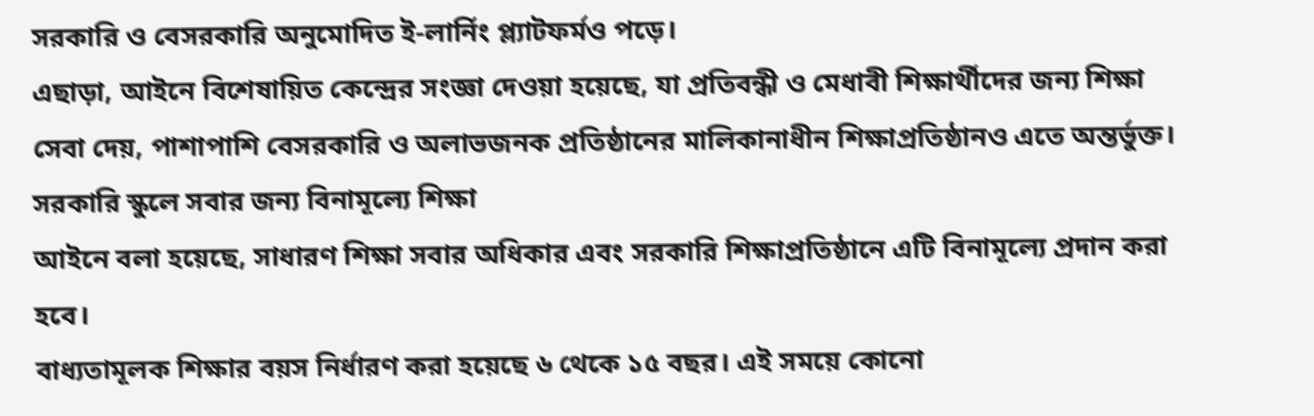সরকারি ও বেসরকারি অনুমোদিত ই-লার্নিং প্ল্যাটফর্মও পড়ে।
এছাড়া, আইনে বিশেষায়িত কেন্দ্রের সংজ্ঞা দেওয়া হয়েছে, যা প্রতিবন্ধী ও মেধাবী শিক্ষার্থীদের জন্য শিক্ষা সেবা দেয়, পাশাপাশি বেসরকারি ও অলাভজনক প্রতিষ্ঠানের মালিকানাধীন শিক্ষাপ্রতিষ্ঠানও এতে অন্তর্ভুক্ত।
সরকারি স্কুলে সবার জন্য বিনামূল্যে শিক্ষা
আইনে বলা হয়েছে, সাধারণ শিক্ষা সবার অধিকার এবং সরকারি শিক্ষাপ্রতিষ্ঠানে এটি বিনামূল্যে প্রদান করা হবে।
বাধ্যতামূলক শিক্ষার বয়স নির্ধারণ করা হয়েছে ৬ থেকে ১৫ বছর। এই সময়ে কোনো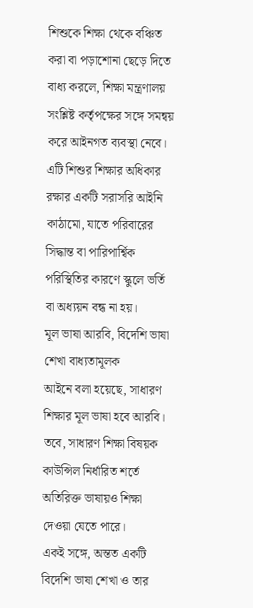শিশুকে শিক্ষা থেকে বঞ্চিত করা বা পড়াশোনা ছেড়ে দিতে বাধ্য করলে, শিক্ষা মন্ত্রণালয় সংশ্লিষ্ট কর্তৃপক্ষের সঙ্গে সমন্বয় করে আইনগত ব্যবস্থা নেবে।
এটি শিশুর শিক্ষার অধিকার রক্ষার একটি সরাসরি আইনি কাঠামো, যাতে পরিবারের সিদ্ধান্ত বা পারিপার্শ্বিক পরিস্থিতির কারণে স্কুলে ভর্তি বা অধ্যয়ন বন্ধ না হয়।
মূল ভাষা আরবি, বিদেশি ভাষা শেখা বাধ্যতামূলক
আইনে বলা হয়েছে, সাধারণ শিক্ষার মূল ভাষা হবে আরবি। তবে, সাধারণ শিক্ষা বিষয়ক কাউন্সিল নির্ধারিত শর্তে অতিরিক্ত ভাষায়ও শিক্ষা দেওয়া যেতে পারে।
একই সঙ্গে, অন্তত একটি বিদেশি ভাষা শেখা ও তার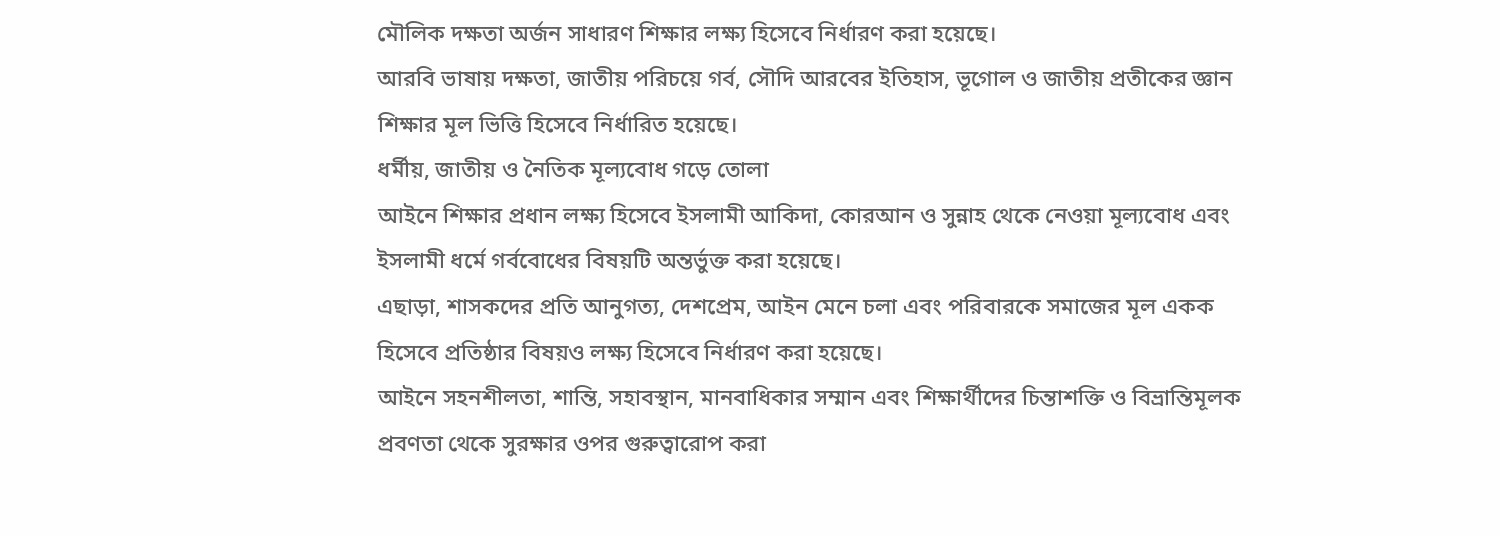মৌলিক দক্ষতা অর্জন সাধারণ শিক্ষার লক্ষ্য হিসেবে নির্ধারণ করা হয়েছে।
আরবি ভাষায় দক্ষতা, জাতীয় পরিচয়ে গর্ব, সৌদি আরবের ইতিহাস, ভূগোল ও জাতীয় প্রতীকের জ্ঞান শিক্ষার মূল ভিত্তি হিসেবে নির্ধারিত হয়েছে।
ধর্মীয়, জাতীয় ও নৈতিক মূল্যবোধ গড়ে তোলা
আইনে শিক্ষার প্রধান লক্ষ্য হিসেবে ইসলামী আকিদা, কোরআন ও সুন্নাহ থেকে নেওয়া মূল্যবোধ এবং ইসলামী ধর্মে গর্ববোধের বিষয়টি অন্তর্ভুক্ত করা হয়েছে।
এছাড়া, শাসকদের প্রতি আনুগত্য, দেশপ্রেম, আইন মেনে চলা এবং পরিবারকে সমাজের মূল একক হিসেবে প্রতিষ্ঠার বিষয়ও লক্ষ্য হিসেবে নির্ধারণ করা হয়েছে।
আইনে সহনশীলতা, শান্তি, সহাবস্থান, মানবাধিকার সম্মান এবং শিক্ষার্থীদের চিন্তাশক্তি ও বিভ্রান্তিমূলক প্রবণতা থেকে সুরক্ষার ওপর গুরুত্বারোপ করা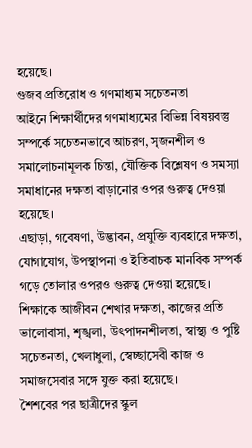হয়েছে।
গুজব প্রতিরোধ ও গণমাধ্যম সচেতনতা
আইনে শিক্ষার্থীদের গণমাধ্যমের বিভিন্ন বিষয়বস্তু সম্পর্কে সচেতনভাবে আচরণ, সৃজনশীল ও সমালোচনামূলক চিন্তা, যৌক্তিক বিশ্লেষণ ও সমস্যা সমাধানের দক্ষতা বাড়ানোর ওপর গুরুত্ব দেওয়া হয়েছে।
এছাড়া, গবেষণা, উদ্ভাবন, প্রযুক্তি ব্যবহারে দক্ষতা, যোগাযোগ, উপস্থাপনা ও ইতিবাচক মানবিক সম্পর্ক গড়ে তোলার ওপরও গুরুত্ব দেওয়া হয়েছে।
শিক্ষাকে আজীবন শেখার দক্ষতা, কাজের প্রতি ভালোবাসা, শৃঙ্খলা, উৎপাদনশীলতা, স্বাস্থ্য ও পুষ্টি সচেতনতা, খেলাধুলা, স্বেচ্ছাসেবী কাজ ও সমাজসেবার সঙ্গে যুক্ত করা হয়েছে।
শৈশবের পর ছাত্রীদের স্কুল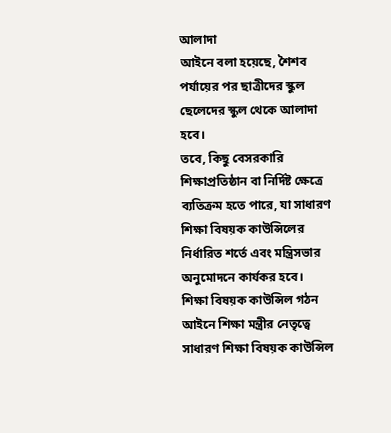আলাদা
আইনে বলা হয়েছে, শৈশব পর্যায়ের পর ছাত্রীদের স্কুল ছেলেদের স্কুল থেকে আলাদা হবে।
তবে, কিছু বেসরকারি শিক্ষাপ্রতিষ্ঠান বা নির্দিষ্ট ক্ষেত্রে ব্যতিক্রম হতে পারে, যা সাধারণ শিক্ষা বিষয়ক কাউন্সিলের নির্ধারিত শর্তে এবং মন্ত্রিসভার অনুমোদনে কার্যকর হবে।
শিক্ষা বিষয়ক কাউন্সিল গঠন
আইনে শিক্ষা মন্ত্রীর নেতৃত্বে সাধারণ শিক্ষা বিষয়ক কাউন্সিল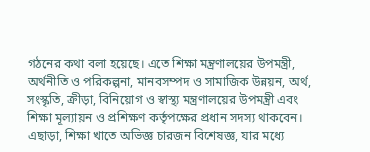গঠনের কথা বলা হয়েছে। এতে শিক্ষা মন্ত্রণালয়ের উপমন্ত্রী, অর্থনীতি ও পরিকল্পনা, মানবসম্পদ ও সামাজিক উন্নয়ন, অর্থ, সংস্কৃতি, ক্রীড়া, বিনিয়োগ ও স্বাস্থ্য মন্ত্রণালয়ের উপমন্ত্রী এবং শিক্ষা মূল্যায়ন ও প্রশিক্ষণ কর্তৃপক্ষের প্রধান সদস্য থাকবেন।
এছাড়া, শিক্ষা খাতে অভিজ্ঞ চারজন বিশেষজ্ঞ, যার মধ্যে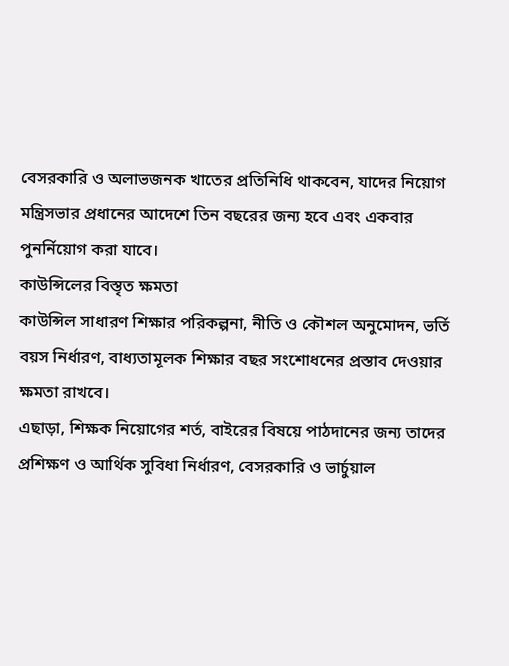বেসরকারি ও অলাভজনক খাতের প্রতিনিধি থাকবেন, যাদের নিয়োগ মন্ত্রিসভার প্রধানের আদেশে তিন বছরের জন্য হবে এবং একবার পুনর্নিয়োগ করা যাবে।
কাউন্সিলের বিস্তৃত ক্ষমতা
কাউন্সিল সাধারণ শিক্ষার পরিকল্পনা, নীতি ও কৌশল অনুমোদন, ভর্তি বয়স নির্ধারণ, বাধ্যতামূলক শিক্ষার বছর সংশোধনের প্রস্তাব দেওয়ার ক্ষমতা রাখবে।
এছাড়া, শিক্ষক নিয়োগের শর্ত, বাইরের বিষয়ে পাঠদানের জন্য তাদের প্রশিক্ষণ ও আর্থিক সুবিধা নির্ধারণ, বেসরকারি ও ভার্চুয়াল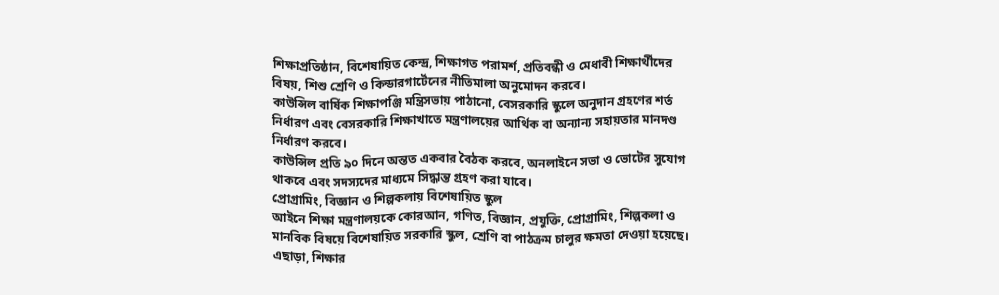শিক্ষাপ্রতিষ্ঠান, বিশেষায়িত কেন্দ্র, শিক্ষাগত পরামর্শ, প্রতিবন্ধী ও মেধাবী শিক্ষার্থীদের বিষয়, শিশু শ্রেণি ও কিন্ডারগার্টেনের নীতিমালা অনুমোদন করবে।
কাউন্সিল বার্ষিক শিক্ষাপঞ্জি মন্ত্রিসভায় পাঠানো, বেসরকারি স্কুলে অনুদান গ্রহণের শর্ত নির্ধারণ এবং বেসরকারি শিক্ষাখাতে মন্ত্রণালয়ের আর্থিক বা অন্যান্য সহায়তার মানদণ্ড নির্ধারণ করবে।
কাউন্সিল প্রতি ৯০ দিনে অন্তত একবার বৈঠক করবে, অনলাইনে সভা ও ভোটের সুযোগ থাকবে এবং সদস্যদের মাধ্যমে সিদ্ধান্ত গ্রহণ করা যাবে।
প্রোগ্রামিং, বিজ্ঞান ও শিল্পকলায় বিশেষায়িত স্কুল
আইনে শিক্ষা মন্ত্রণালয়কে কোরআন, গণিত, বিজ্ঞান, প্রযুক্তি, প্রোগ্রামিং, শিল্পকলা ও মানবিক বিষয়ে বিশেষায়িত সরকারি স্কুল, শ্রেণি বা পাঠক্রম চালুর ক্ষমতা দেওয়া হয়েছে।
এছাড়া, শিক্ষার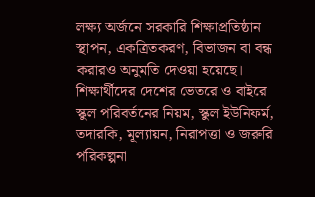লক্ষ্য অর্জনে সরকারি শিক্ষাপ্রতিষ্ঠান স্থাপন, একত্রিতকরণ, বিভাজন বা বন্ধ করারও অনুমতি দেওয়া হয়েছে।
শিক্ষার্থীদের দেশের ভেতরে ও বাইরে স্কুল পরিবর্তনের নিয়ম, স্কুল ইউনিফর্ম, তদারকি, মূল্যায়ন, নিরাপত্তা ও জরুরি পরিকল্পনা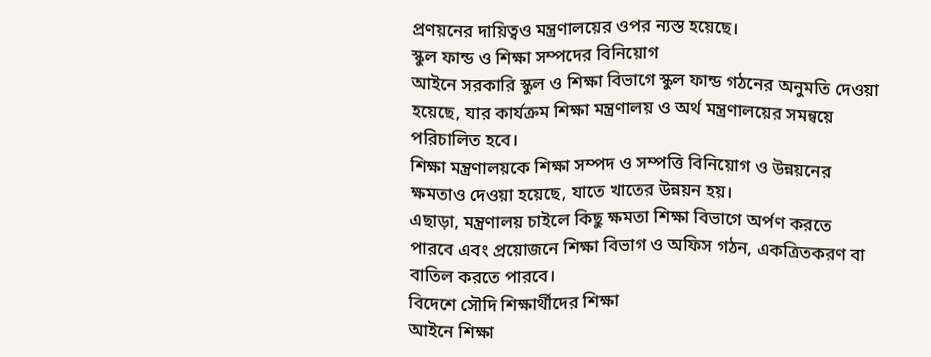প্রণয়নের দায়িত্বও মন্ত্রণালয়ের ওপর ন্যস্ত হয়েছে।
স্কুল ফান্ড ও শিক্ষা সম্পদের বিনিয়োগ
আইনে সরকারি স্কুল ও শিক্ষা বিভাগে স্কুল ফান্ড গঠনের অনুমতি দেওয়া হয়েছে, যার কার্যক্রম শিক্ষা মন্ত্রণালয় ও অর্থ মন্ত্রণালয়ের সমন্বয়ে পরিচালিত হবে।
শিক্ষা মন্ত্রণালয়কে শিক্ষা সম্পদ ও সম্পত্তি বিনিয়োগ ও উন্নয়নের ক্ষমতাও দেওয়া হয়েছে, যাতে খাতের উন্নয়ন হয়।
এছাড়া, মন্ত্রণালয় চাইলে কিছু ক্ষমতা শিক্ষা বিভাগে অর্পণ করতে পারবে এবং প্রয়োজনে শিক্ষা বিভাগ ও অফিস গঠন, একত্রিতকরণ বা বাতিল করতে পারবে।
বিদেশে সৌদি শিক্ষার্থীদের শিক্ষা
আইনে শিক্ষা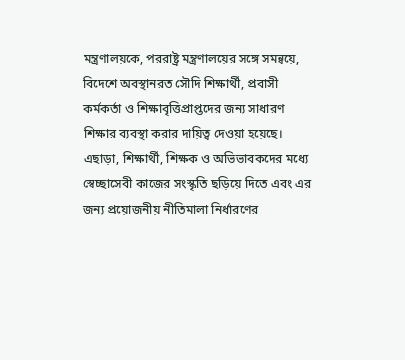মন্ত্রণালয়কে, পররাষ্ট্র মন্ত্রণালয়ের সঙ্গে সমন্বয়ে, বিদেশে অবস্থানরত সৌদি শিক্ষার্থী, প্রবাসী কর্মকর্তা ও শিক্ষাবৃত্তিপ্রাপ্তদের জন্য সাধারণ শিক্ষার ব্যবস্থা করার দায়িত্ব দেওয়া হয়েছে।
এছাড়া, শিক্ষার্থী, শিক্ষক ও অভিভাবকদের মধ্যে স্বেচ্ছাসেবী কাজের সংস্কৃতি ছড়িয়ে দিতে এবং এর জন্য প্রয়োজনীয় নীতিমালা নির্ধারণের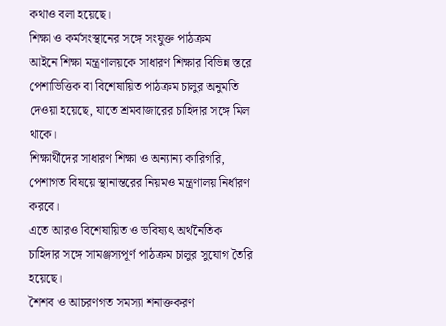কথাও বলা হয়েছে।
শিক্ষা ও কর্মসংস্থানের সঙ্গে সংযুক্ত পাঠক্রম
আইনে শিক্ষা মন্ত্রণালয়কে সাধারণ শিক্ষার বিভিন্ন স্তরে পেশাভিত্তিক বা বিশেষায়িত পাঠক্রম চালুর অনুমতি দেওয়া হয়েছে, যাতে শ্রমবাজারের চাহিদার সঙ্গে মিল থাকে।
শিক্ষার্থীদের সাধারণ শিক্ষা ও অন্যান্য কারিগরি, পেশাগত বিষয়ে স্থানান্তরের নিয়মও মন্ত্রণালয় নির্ধারণ করবে।
এতে আরও বিশেষায়িত ও ভবিষ্যৎ অর্থনৈতিক চাহিদার সঙ্গে সামঞ্জস্যপূর্ণ পাঠক্রম চালুর সুযোগ তৈরি হয়েছে।
শৈশব ও আচরণগত সমস্যা শনাক্তকরণ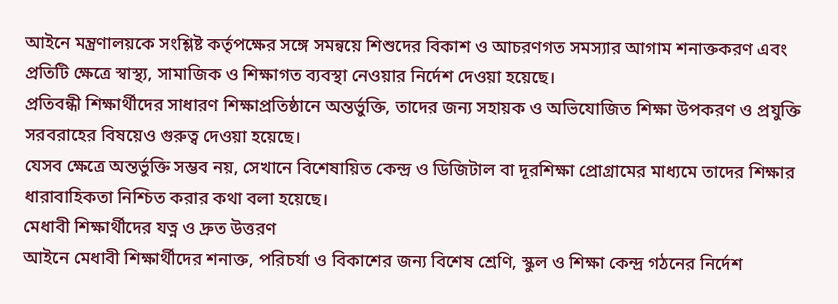আইনে মন্ত্রণালয়কে সংশ্লিষ্ট কর্তৃপক্ষের সঙ্গে সমন্বয়ে শিশুদের বিকাশ ও আচরণগত সমস্যার আগাম শনাক্তকরণ এবং প্রতিটি ক্ষেত্রে স্বাস্থ্য, সামাজিক ও শিক্ষাগত ব্যবস্থা নেওয়ার নির্দেশ দেওয়া হয়েছে।
প্রতিবন্ধী শিক্ষার্থীদের সাধারণ শিক্ষাপ্রতিষ্ঠানে অন্তর্ভুক্তি, তাদের জন্য সহায়ক ও অভিযোজিত শিক্ষা উপকরণ ও প্রযুক্তি সরবরাহের বিষয়েও গুরুত্ব দেওয়া হয়েছে।
যেসব ক্ষেত্রে অন্তর্ভুক্তি সম্ভব নয়, সেখানে বিশেষায়িত কেন্দ্র ও ডিজিটাল বা দূরশিক্ষা প্রোগ্রামের মাধ্যমে তাদের শিক্ষার ধারাবাহিকতা নিশ্চিত করার কথা বলা হয়েছে।
মেধাবী শিক্ষার্থীদের যত্ন ও দ্রুত উত্তরণ
আইনে মেধাবী শিক্ষার্থীদের শনাক্ত, পরিচর্যা ও বিকাশের জন্য বিশেষ শ্রেণি, স্কুল ও শিক্ষা কেন্দ্র গঠনের নির্দেশ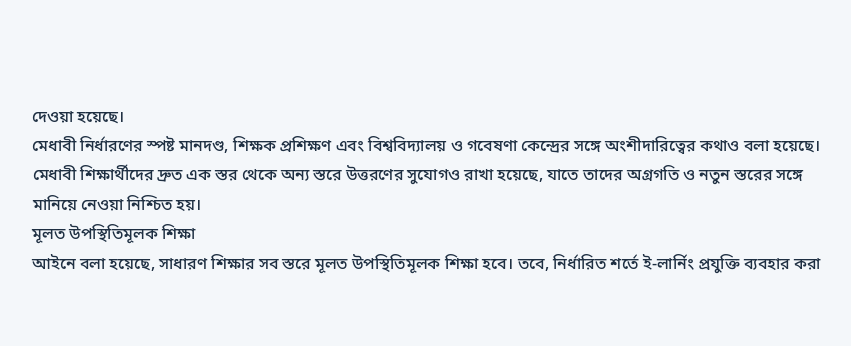দেওয়া হয়েছে।
মেধাবী নির্ধারণের স্পষ্ট মানদণ্ড, শিক্ষক প্রশিক্ষণ এবং বিশ্ববিদ্যালয় ও গবেষণা কেন্দ্রের সঙ্গে অংশীদারিত্বের কথাও বলা হয়েছে।
মেধাবী শিক্ষার্থীদের দ্রুত এক স্তর থেকে অন্য স্তরে উত্তরণের সুযোগও রাখা হয়েছে, যাতে তাদের অগ্রগতি ও নতুন স্তরের সঙ্গে মানিয়ে নেওয়া নিশ্চিত হয়।
মূলত উপস্থিতিমূলক শিক্ষা
আইনে বলা হয়েছে, সাধারণ শিক্ষার সব স্তরে মূলত উপস্থিতিমূলক শিক্ষা হবে। তবে, নির্ধারিত শর্তে ই-লার্নিং প্রযুক্তি ব্যবহার করা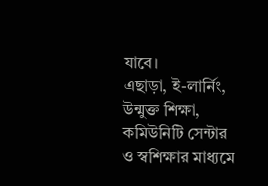যাবে।
এছাড়া, ই-লার্নিং, উন্মুক্ত শিক্ষা, কমিউনিটি সেন্টার ও স্বশিক্ষার মাধ্যমে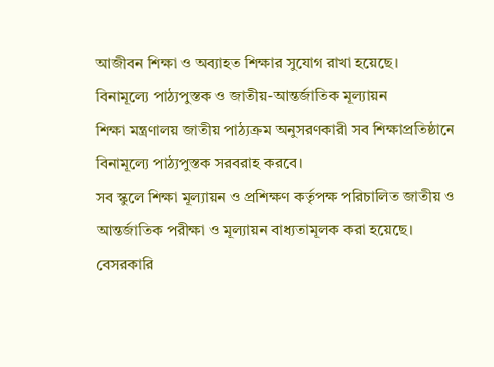আজীবন শিক্ষা ও অব্যাহত শিক্ষার সুযোগ রাখা হয়েছে।
বিনামূল্যে পাঠ্যপুস্তক ও জাতীয়-আন্তর্জাতিক মূল্যায়ন
শিক্ষা মন্ত্রণালয় জাতীয় পাঠ্যক্রম অনুসরণকারী সব শিক্ষাপ্রতিষ্ঠানে বিনামূল্যে পাঠ্যপুস্তক সরবরাহ করবে।
সব স্কুলে শিক্ষা মূল্যায়ন ও প্রশিক্ষণ কর্তৃপক্ষ পরিচালিত জাতীয় ও আন্তর্জাতিক পরীক্ষা ও মূল্যায়ন বাধ্যতামূলক করা হয়েছে।
বেসরকারি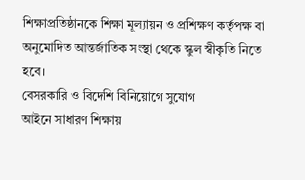শিক্ষাপ্রতিষ্ঠানকে শিক্ষা মূল্যায়ন ও প্রশিক্ষণ কর্তৃপক্ষ বা অনুমোদিত আন্তর্জাতিক সংস্থা থেকে স্কুল স্বীকৃতি নিতে হবে।
বেসরকারি ও বিদেশি বিনিয়োগে সুযোগ
আইনে সাধারণ শিক্ষায়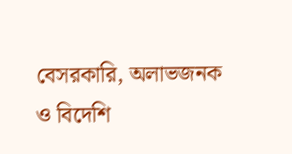বেসরকারি, অলাভজনক ও বিদেশি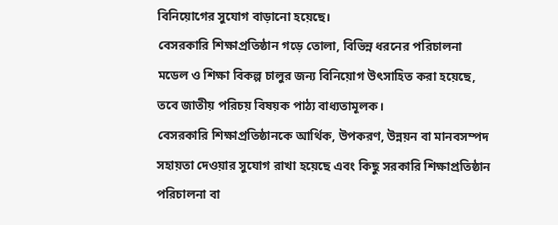বিনিয়োগের সুযোগ বাড়ানো হয়েছে।
বেসরকারি শিক্ষাপ্রতিষ্ঠান গড়ে তোলা, বিভিন্ন ধরনের পরিচালনা মডেল ও শিক্ষা বিকল্প চালুর জন্য বিনিয়োগ উৎসাহিত করা হয়েছে, তবে জাতীয় পরিচয় বিষয়ক পাঠ্য বাধ্যতামূলক।
বেসরকারি শিক্ষাপ্রতিষ্ঠানকে আর্থিক, উপকরণ, উন্নয়ন বা মানবসম্পদ সহায়তা দেওয়ার সুযোগ রাখা হয়েছে এবং কিছু সরকারি শিক্ষাপ্রতিষ্ঠান পরিচালনা বা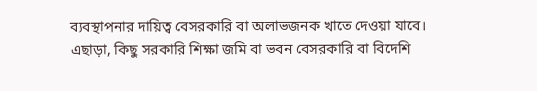ব্যবস্থাপনার দায়িত্ব বেসরকারি বা অলাভজনক খাতে দেওয়া যাবে।
এছাড়া, কিছু সরকারি শিক্ষা জমি বা ভবন বেসরকারি বা বিদেশি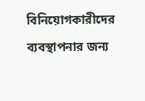বিনিয়োগকারীদের ব্যবস্থাপনার জন্য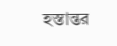হস্তান্তর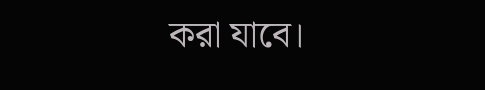করা যাবে।